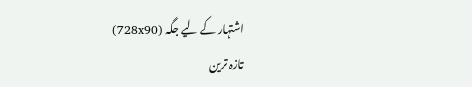اشتہار کے لیے جگہ (728x90)
تازہ ترین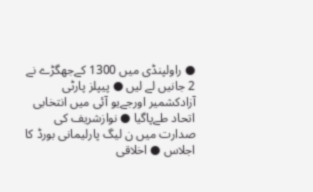● راولپنڈی میں 1300 کےجھگڑے نے 2 جانیں لے لیں ● پیپلز پارٹی آزادکشمیر اورجےیو آئی میں انتخابی اتحاد طےپاگیا ● نوازشریف کی صدارت میں ن لیگ پارلیمانی بورڈ کا اجلاس ● اخلاقی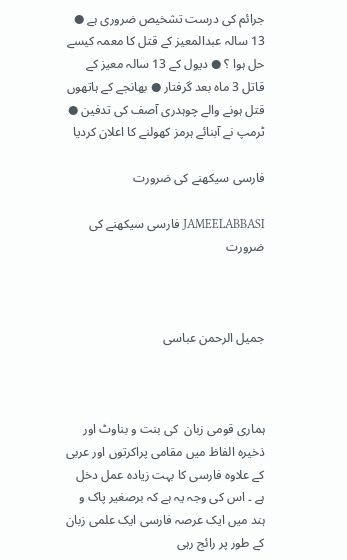جرائم کی درست تشخیص ضروری ہے ● 13 سالہ عبدالمعیز کے قتل کا معمہ کیسے حل ہوا ؟ ● دیول کے 13 سالہ معیز کے قاتل 3 ماہ بعد گرفتار ● بھانجے کے ہاتھوں قتل ہونے والے چوہدری آصف کی تدفین ● ٹرمپ نے آبنائے ہرمز کھولنے کا اعلان کردیا

فارسی سیکھنے کی ضرورت

JAMEELABBASI فارسی سیکھنے کی ضرورت



جمیل الرحمن عباسی



ہماری قومی زبان  کی بنت و بناوٹ اور ذخیرہ الفاظ میں مقامی پراکرتوں اور عربی  کے علاوہ فارسی کا بہت زیادہ عمل دخل ہے ۔ اس کی وجہ یہ ہے کہ برصغیر پاک و ہند میں ایک عرصہ فارسی ایک علمی زبان کے طور پر رائج رہی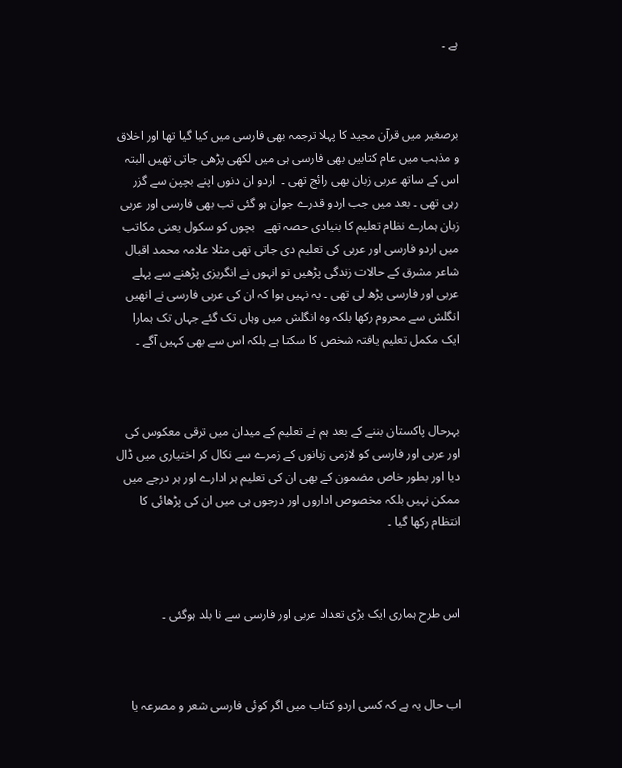ہے ۔



برصغیر میں قرآن مجید کا پہلا ترجمہ بھی فارسی میں کیا گیا تھا اور اخلاق و مذہب میں عام کتابیں بھی فارسی ہی میں لکھی پڑھی جاتی تھیں البتہ اس کے ساتھ عربی زبان بھی رائج تھی ۔  اردو ان دنوں اپنے بچپن سے گزر رہی تھی ۔ بعد میں جب اردو قدرے جوان ہو گئی تب بھی فارسی اور عربی زبان ہمارے نظام تعلیم کا بنیادی حصہ تھے   بچوں کو سکول یعنی مکاتب میں اردو فارسی اور عربی کی تعلیم دی جاتی تھی مثلا علامہ محمد اقبال شاعر مشرق کے حالات زندگی پڑھیں تو انہوں نے انگریزی پڑھنے سے پہلے عربی اور فارسی پڑھ لی تھی ۔ یہ نہیں ہوا کہ ان کی عربی فارسی نے انھیں انگلش سے محروم رکھا بلکہ وہ انگلش میں وہاں تک گئے جہاں تک ہمارا ایک مکمل تعلیم یافتہ شخص کا سکتا ہے بلکہ اس سے بھی کہیں آگے ۔



بہرحال پاکستان بننے کے بعد ہم نے تعلیم کے میدان میں ترقی معکوس کی اور عربی اور فارسی کو لازمی زبانوں کے زمرے سے نکال کر اختیاری میں ڈال دیا اور بطور خاص مضمون کے بھی ان کی تعلیم ہر ادارے اور ہر درجے میں ممکن نہیں بلکہ مخصوص اداروں اور درجوں ہی میں ان کی پڑھائی کا انتظام رکھا گیا ۔



اس طرح ہماری ایک بڑی تعداد عربی اور فارسی سے نا بلد ہوگئی ۔



اب حال یہ ہے کہ کسی اردو کتاب میں اگر کوئی فارسی شعر و مصرعہ یا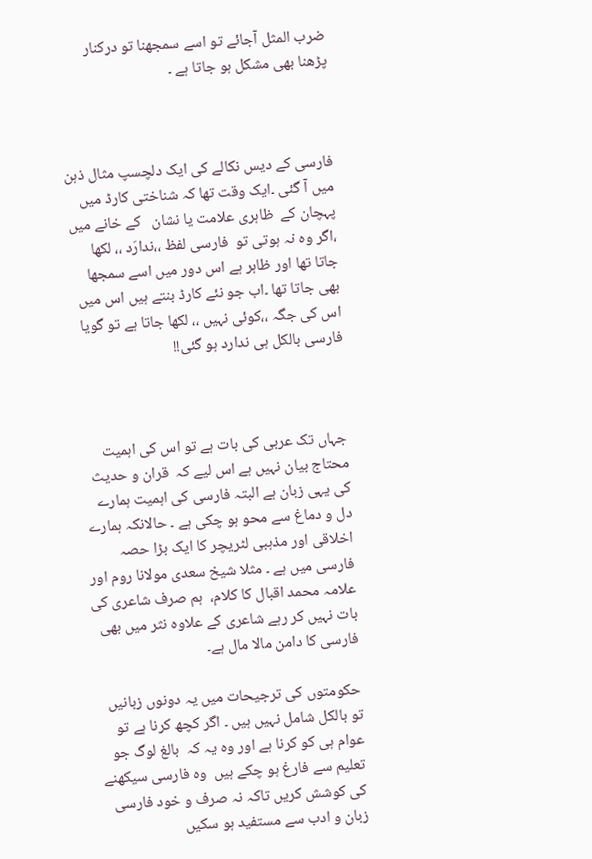ضرب المثل آجائے تو اسے سمجھنا تو درکنار پڑھنا بھی مشکل ہو جاتا ہے ۔



فارسی کے دیس نکالے کی ایک دلچسپ مثال ذہن میں آ گئی ۔ایک وقت تھا کہ شناختی کارڈ میں پہچان کے  ظاہری علامت یا نشان   کے خانے میں  ،اگر وہ نہ ہوتی تو  فارسی لفظ ،،ندارَد ،، لکھا جاتا تھا اور ظاہر ہے اس دور میں اسے سمجھا بھی جاتا تھا ۔اب جو نئے کارڈ بنتے ہیں اس میں اس کی جگہ ،،کوئی نہیں ،، لکھا جاتا ہے تو گویا فارسی بالکل ہی ندارد ہو گئی!!



جہاں تک عربی کی بات ہے تو اس کی اہمیت محتاج بیان نہیں ہے اس لیے کہ  قران و حدیث کی یہی زبان ہے البتہ فارسی کی اہمیت ہمارے دل و دماغ سے محو ہو چکی ہے ۔ حالانکہ ہمارے اخلاقی اور مذہبی لٹریچر کا ایک بڑا حصہ فارسی میں ہے ۔ مثلا شیخ سعدی مولانا روم اور علامہ محمد اقبال کا کلام،  ہم صرف شاعری کی بات نہیں کر رہے شاعری کے علاوہ نثر میں بھی فارسی کا دامن مالا مال ہے۔

حکومتوں کی ترجیحات میں یہ دونوں زبانیں تو بالکل شامل نہیں ہیں ۔ اگر کچھ کرنا ہے تو عوام ہی کو کرنا ہے اور وہ یہ کہ  بالغ لوگ جو تعلیم سے فارغ ہو چکے ہیں  وہ فارسی سیکھنے کی کوشش کریں تاکہ نہ صرف و خود فارسی زبان و ادب سے مستفید ہو سکیں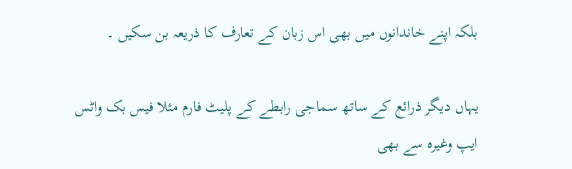بلکہ اپنے خاندانوں میں بھی اس زبان کے تعارف کا ذریعہ بن سکیں ۔

یہاں دیگر ذرائع کے ساتھ سماجی رابطے کے پلیٹ فارم مثلا فیس بک واٹس ایپ وغیرہ سے بھی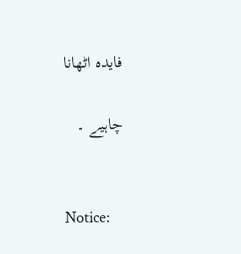فایدہ اٹھانا

چاہیے ۔


Notice: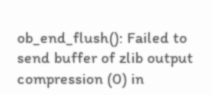ob_end_flush(): Failed to send buffer of zlib output compression (0) in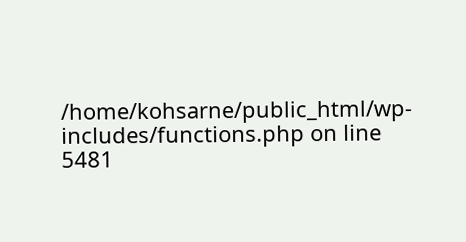/home/kohsarne/public_html/wp-includes/functions.php on line 5481